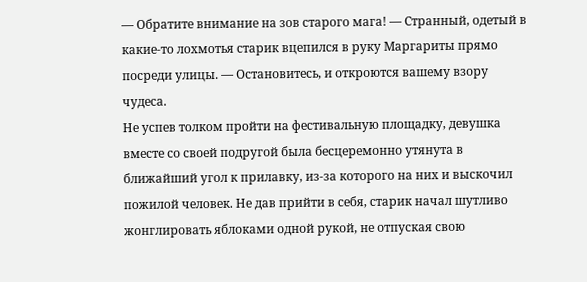— Обратите внимание на зов старого мага! — Странный, одетый в какие-то лохмотья старик вцепился в руку Маргариты прямо посреди улицы. — Остановитесь, и откроются вашему взору чудеса.
Не успев толком пройти на фестивальную площадку, девушка вместе со своей подругой была бесцеремонно утянута в ближайший угол к прилавку, из-за которого на них и выскочил пожилой человек. Не дав прийти в себя, старик начал шутливо жонглировать яблоками одной рукой, не отпуская свою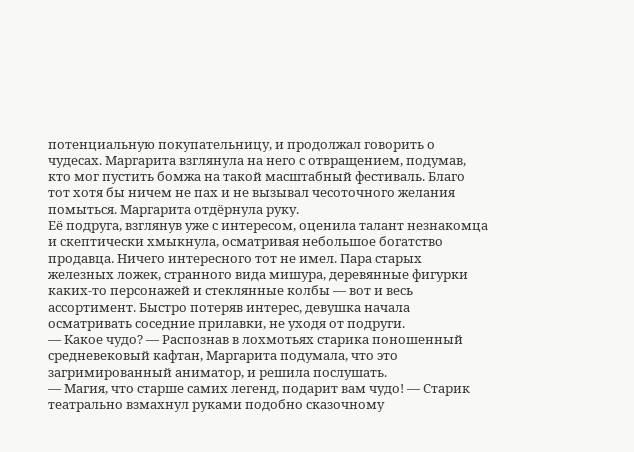потенциальную покупательницу, и продолжал говорить о чудесах. Маргарита взглянула на него с отвращением, подумав, кто мог пустить бомжа на такой масштабный фестиваль. Благо тот хотя бы ничем не пах и не вызывал чесоточного желания помыться. Маргарита отдёрнула руку.
Её подруга, взглянув уже с интересом, оценила талант незнакомца и скептически хмыкнула, осматривая небольшое богатство продавца. Ничего интересного тот не имел. Пара старых железных ложек, странного вида мишура, деревянные фигурки каких-то персонажей и стеклянные колбы — вот и весь ассортимент. Быстро потеряв интерес, девушка начала осматривать соседние прилавки, не уходя от подруги.
— Какое чудо? — Распознав в лохмотьях старика поношенный средневековый кафтан, Маргарита подумала, что это загримированный аниматор, и решила послушать.
— Магия, что старше самих легенд, подарит вам чудо! — Старик театрально взмахнул руками подобно сказочному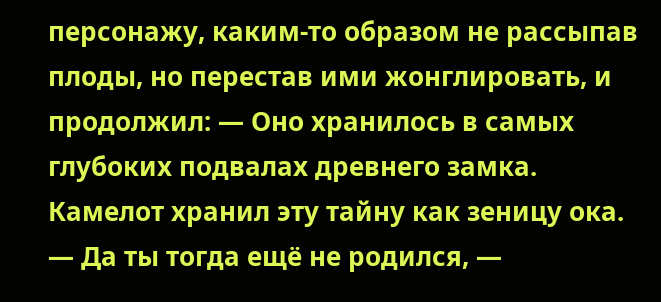персонажу, каким-то образом не рассыпав плоды, но перестав ими жонглировать, и продолжил: — Оно хранилось в самых глубоких подвалах древнего замка. Камелот хранил эту тайну как зеницу ока.
— Да ты тогда ещё не родился, —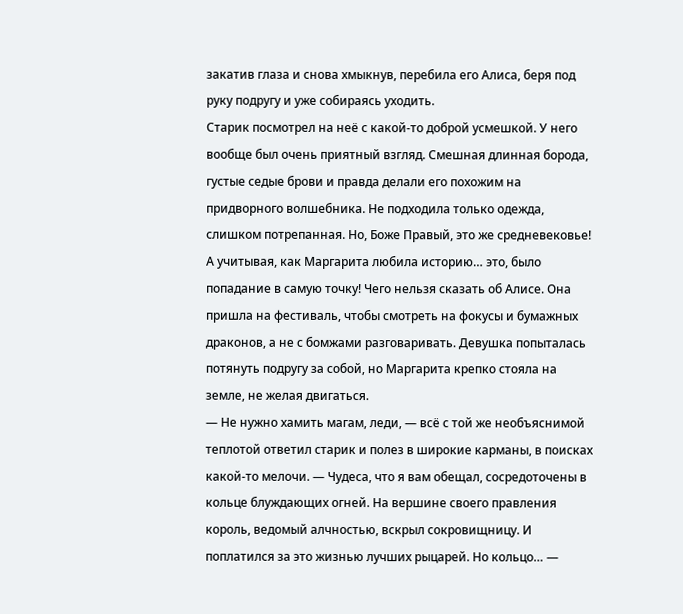закатив глаза и снова хмыкнув, перебила его Алиса, беря под руку подругу и уже собираясь уходить.
Старик посмотрел на неё с какой-то доброй усмешкой. У него вообще был очень приятный взгляд. Смешная длинная борода, густые седые брови и правда делали его похожим на придворного волшебника. Не подходила только одежда, слишком потрепанная. Но, Боже Правый, это же средневековье! А учитывая, как Маргарита любила историю… это, было попадание в самую точку! Чего нельзя сказать об Алисе. Она пришла на фестиваль, чтобы смотреть на фокусы и бумажных драконов, а не с бомжами разговаривать. Девушка попыталась потянуть подругу за собой, но Маргарита крепко стояла на земле, не желая двигаться.
— Не нужно хамить магам, леди, — всё с той же необъяснимой теплотой ответил старик и полез в широкие карманы, в поисках какой-то мелочи. — Чудеса, что я вам обещал, сосредоточены в кольце блуждающих огней. На вершине своего правления король, ведомый алчностью, вскрыл сокровищницу. И поплатился за это жизнью лучших рыцарей. Но кольцо… —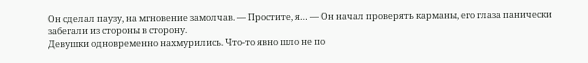Он сделал паузу, на мгновение замолчав. — Простите, я… — Он начал проверять карманы, его глаза панически забегали из стороны в сторону.
Девушки одновременно нахмурились. Что-то явно шло не по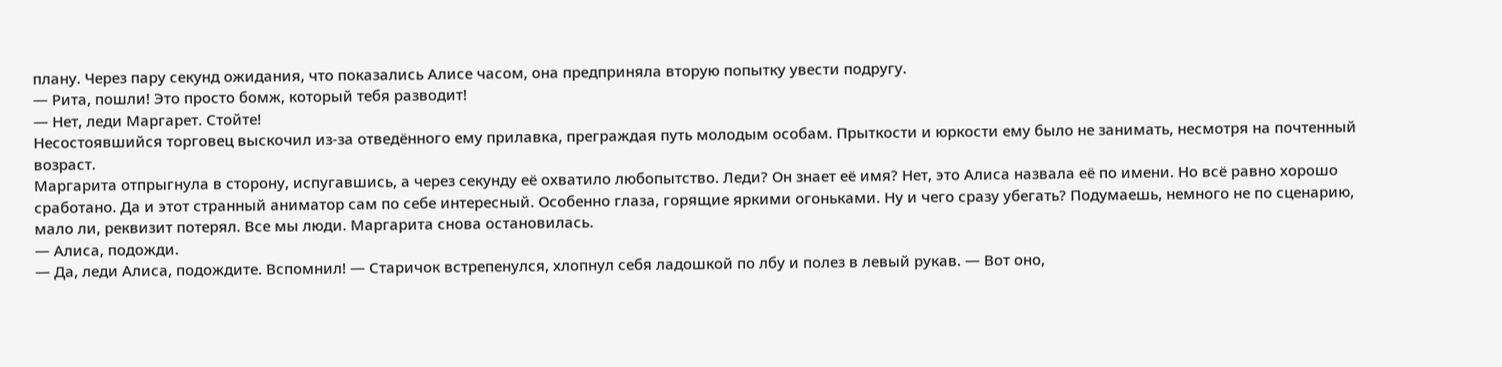плану. Через пару секунд ожидания, что показались Алисе часом, она предприняла вторую попытку увести подругу.
— Рита, пошли! Это просто бомж, который тебя разводит!
— Нет, леди Маргарет. Стойте!
Несостоявшийся торговец выскочил из-за отведённого ему прилавка, преграждая путь молодым особам. Прыткости и юркости ему было не занимать, несмотря на почтенный возраст.
Маргарита отпрыгнула в сторону, испугавшись, а через секунду её охватило любопытство. Леди? Он знает её имя? Нет, это Алиса назвала её по имени. Но всё равно хорошо сработано. Да и этот странный аниматор сам по себе интересный. Особенно глаза, горящие яркими огоньками. Ну и чего сразу убегать? Подумаешь, немного не по сценарию, мало ли, реквизит потерял. Все мы люди. Маргарита снова остановилась.
— Алиса, подожди.
— Да, леди Алиса, подождите. Вспомнил! — Старичок встрепенулся, хлопнул себя ладошкой по лбу и полез в левый рукав. — Вот оно,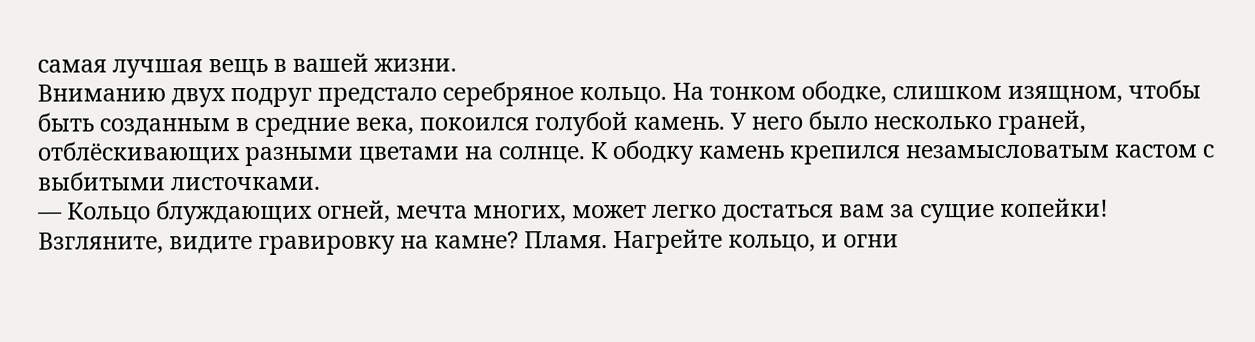самая лучшая вещь в вашей жизни.
Вниманию двух подруг предстало серебряное кольцо. На тонком ободке, слишком изящном, чтобы быть созданным в средние века, покоился голубой камень. У него было несколько граней, отблёскивающих разными цветами на солнце. К ободку камень крепился незамысловатым кастом с выбитыми листочками.
— Кольцо блуждающих огней, мечта многих, может легко достаться вам за сущие копейки! Взгляните, видите гравировку на камне? Пламя. Нагрейте кольцо, и огни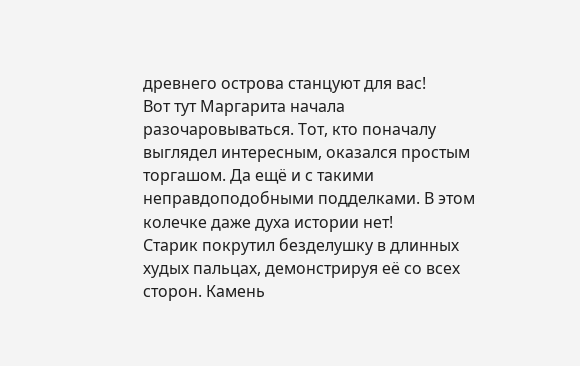древнего острова станцуют для вас!
Вот тут Маргарита начала разочаровываться. Тот, кто поначалу выглядел интересным, оказался простым торгашом. Да ещё и с такими неправдоподобными подделками. В этом колечке даже духа истории нет!
Старик покрутил безделушку в длинных худых пальцах, демонстрируя её со всех сторон. Камень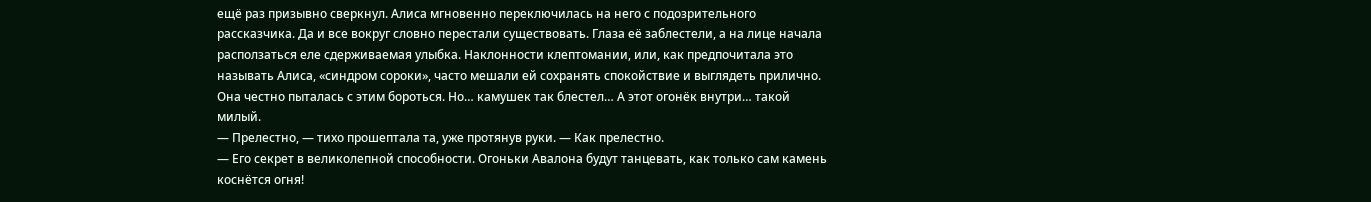ещё раз призывно сверкнул. Алиса мгновенно переключилась на него с подозрительного рассказчика. Да и все вокруг словно перестали существовать. Глаза её заблестели, а на лице начала расползаться еле сдерживаемая улыбка. Наклонности клептомании, или, как предпочитала это называть Алиса, «синдром сороки», часто мешали ей сохранять спокойствие и выглядеть прилично. Она честно пыталась с этим бороться. Но… камушек так блестел… А этот огонёк внутри… такой милый.
— Прелестно, — тихо прошептала та, уже протянув руки. — Как прелестно.
— Его секрет в великолепной способности. Огоньки Авалона будут танцевать, как только сам камень коснётся огня!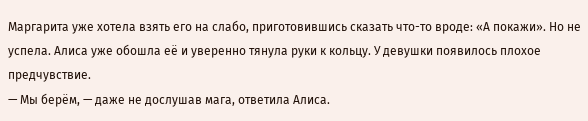Маргарита уже хотела взять его на слабо, приготовившись сказать что-то вроде: «А покажи». Но не успела. Алиса уже обошла её и уверенно тянула руки к кольцу. У девушки появилось плохое предчувствие.
— Мы берём, — даже не дослушав мага, ответила Алиса.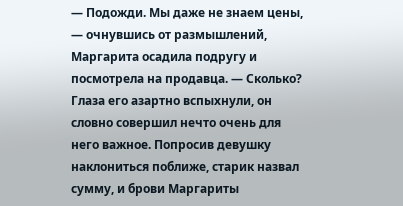— Подожди. Мы даже не знаем цены, — очнувшись от размышлений, Маргарита осадила подругу и посмотрела на продавца. — Сколько?
Глаза его азартно вспыхнули, он словно совершил нечто очень для него важное. Попросив девушку наклониться поближе, старик назвал сумму, и брови Маргариты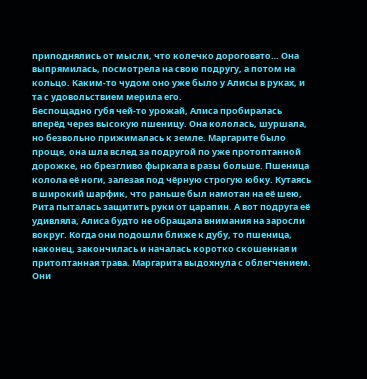приподнялись от мысли, что колечко дороговато… Она выпрямилась, посмотрела на свою подругу, а потом на кольцо. Каким-то чудом оно уже было у Алисы в руках, и та с удовольствием мерила его.
Беспощадно губя чей-то урожай, Алиса пробиралась вперёд через высокую пшеницу. Она кололась, шуршала, но безвольно прижималась к земле. Маргарите было проще, она шла вслед за подругой по уже протоптанной дорожке, но брезгливо фыркала в разы больше. Пшеница колола её ноги, залезая под чёрную строгую юбку. Кутаясь в широкий шарфик, что раньше был намотан на её шею, Рита пыталась защитить руки от царапин. А вот подруга её удивляла, Алиса будто не обращала внимания на заросли вокруг. Когда они подошли ближе к дубу, то пшеница, наконец, закончилась и началась коротко скошенная и притоптанная трава. Маргарита выдохнула с облегчением. Они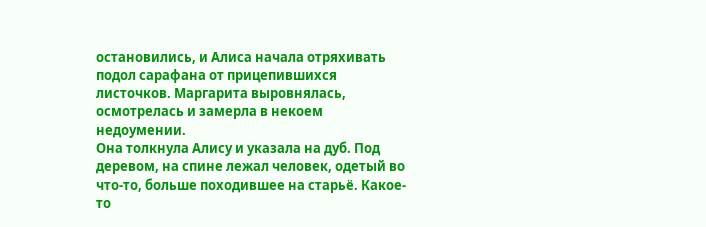остановились, и Алиса начала отряхивать подол сарафана от прицепившихся листочков. Маргарита выровнялась, осмотрелась и замерла в некоем недоумении.
Она толкнула Алису и указала на дуб. Под деревом, на спине лежал человек, одетый во что-то, больше походившее на старьё. Какое-то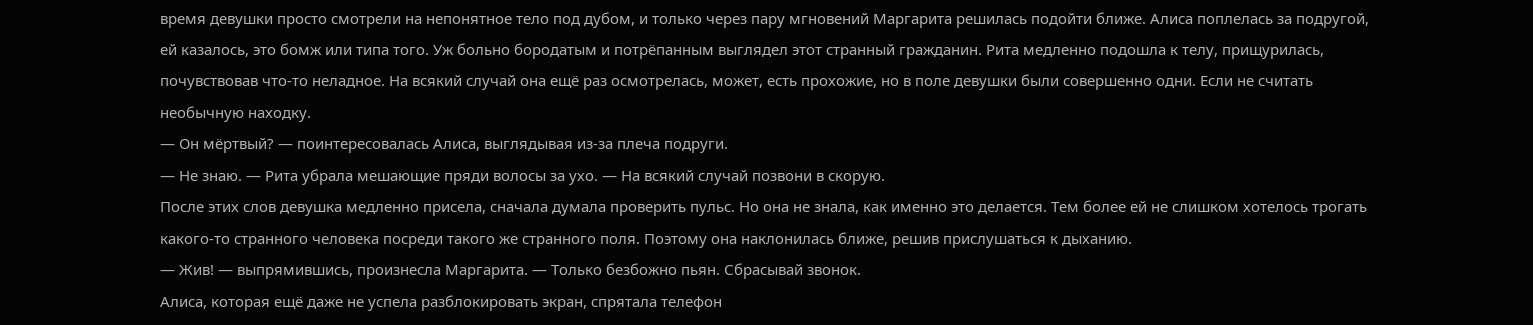время девушки просто смотрели на непонятное тело под дубом, и только через пару мгновений Маргарита решилась подойти ближе. Алиса поплелась за подругой, ей казалось, это бомж или типа того. Уж больно бородатым и потрёпанным выглядел этот странный гражданин. Рита медленно подошла к телу, прищурилась, почувствовав что-то неладное. На всякий случай она ещё раз осмотрелась, может, есть прохожие, но в поле девушки были совершенно одни. Если не считать необычную находку.
— Он мёртвый? — поинтересовалась Алиса, выглядывая из-за плеча подруги.
— Не знаю. — Рита убрала мешающие пряди волосы за ухо. — На всякий случай позвони в скорую.
После этих слов девушка медленно присела, сначала думала проверить пульс. Но она не знала, как именно это делается. Тем более ей не слишком хотелось трогать какого-то странного человека посреди такого же странного поля. Поэтому она наклонилась ближе, решив прислушаться к дыханию.
— Жив! — выпрямившись, произнесла Маргарита. — Только безбожно пьян. Сбрасывай звонок.
Алиса, которая ещё даже не успела разблокировать экран, спрятала телефон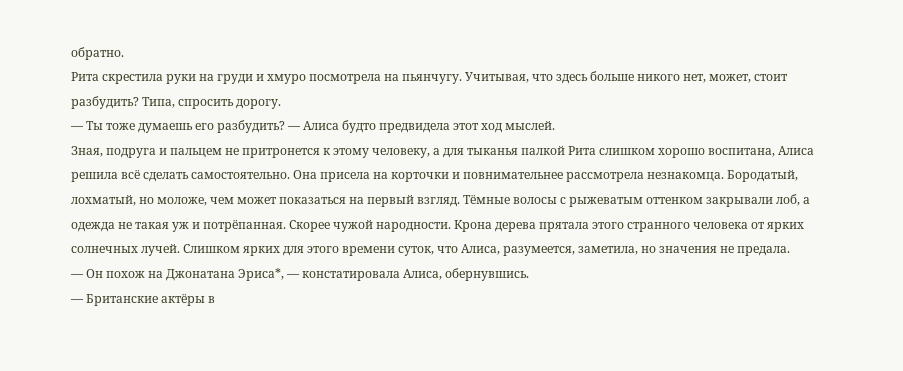обратно.
Рита скрестила руки на груди и хмуро посмотрела на пьянчугу. Учитывая, что здесь больше никого нет, может, стоит разбудить? Типа, спросить дорогу.
— Ты тоже думаешь его разбудить? — Алиса будто предвидела этот ход мыслей.
Зная, подруга и пальцем не притронется к этому человеку, а для тыканья палкой Рита слишком хорошо воспитана, Алиса решила всё сделать самостоятельно. Она присела на корточки и повнимательнее рассмотрела незнакомца. Бородатый, лохматый, но моложе, чем может показаться на первый взгляд. Тёмные волосы с рыжеватым оттенком закрывали лоб, а одежда не такая уж и потрёпанная. Скорее чужой народности. Крона дерева прятала этого странного человека от ярких солнечных лучей. Слишком ярких для этого времени суток, что Алиса, разумеется, заметила, но значения не предала.
— Он похож на Джонатана Эриса*, — констатировала Алиса, обернувшись.
— Британские актёры в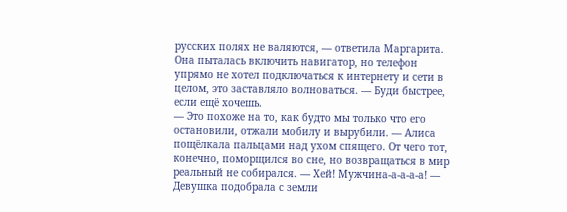русских полях не валяются, — ответила Маргарита. Она пыталась включить навигатор, но телефон упрямо не хотел подключаться к интернету и сети в целом, это заставляло волноваться. — Буди быстрее, если ещё хочешь.
— Это похоже на то, как будто мы только что его остановили, отжали мобилу и вырубили. — Алиса пощёлкала пальцами над ухом спящего. От чего тот, конечно, поморщился во сне, но возвращаться в мир реальный не собирался. — Хей! Мужчина-а-а-а-а! — Девушка подобрала с земли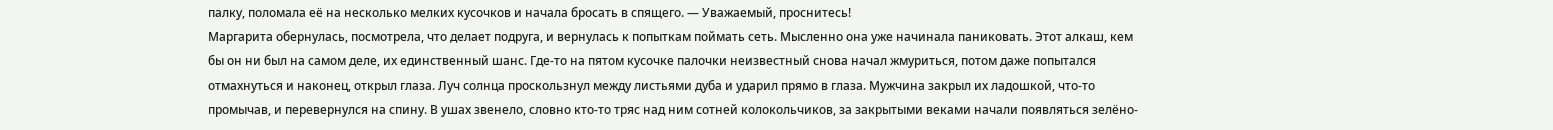палку, поломала её на несколько мелких кусочков и начала бросать в спящего. — Уважаемый, проснитесь!
Маргарита обернулась, посмотрела, что делает подруга, и вернулась к попыткам поймать сеть. Мысленно она уже начинала паниковать. Этот алкаш, кем бы он ни был на самом деле, их единственный шанс. Где-то на пятом кусочке палочки неизвестный снова начал жмуриться, потом даже попытался отмахнуться и наконец, открыл глаза. Луч солнца проскользнул между листьями дуба и ударил прямо в глаза. Мужчина закрыл их ладошкой, что-то промычав, и перевернулся на спину. В ушах звенело, словно кто-то тряс над ним сотней колокольчиков, за закрытыми веками начали появляться зелёно-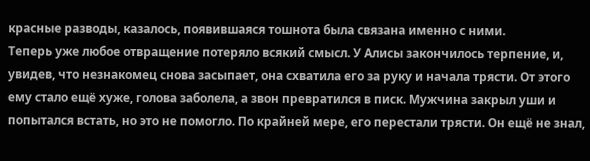красные разводы, казалось, появившаяся тошнота была связана именно с ними.
Теперь уже любое отвращение потеряло всякий смысл. У Алисы закончилось терпение, и, увидев, что незнакомец снова засыпает, она схватила его за руку и начала трясти. От этого ему стало ещё хуже, голова заболела, а звон превратился в писк. Мужчина закрыл уши и попытался встать, но это не помогло. По крайней мере, его перестали трясти. Он ещё не знал,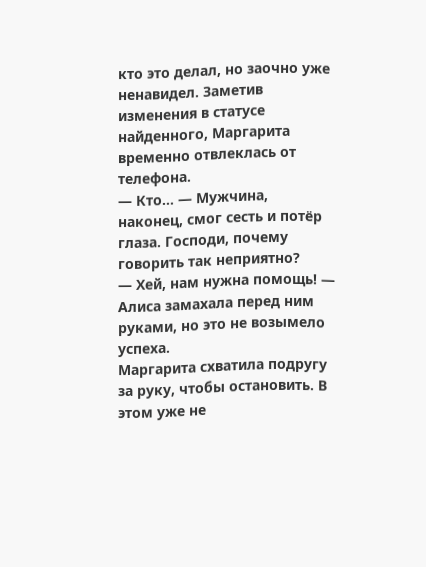кто это делал, но заочно уже ненавидел. Заметив изменения в статусе найденного, Маргарита временно отвлеклась от телефона.
— Кто… — Мужчина, наконец, смог сесть и потёр глаза. Господи, почему говорить так неприятно?
— Хей, нам нужна помощь! — Алиса замахала перед ним руками, но это не возымело успеха.
Маргарита схватила подругу за руку, чтобы остановить. В этом уже не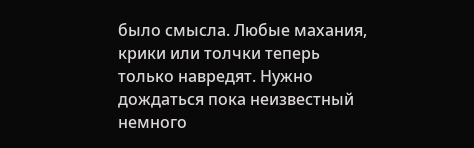было смысла. Любые махания, крики или толчки теперь только навредят. Нужно дождаться пока неизвестный немного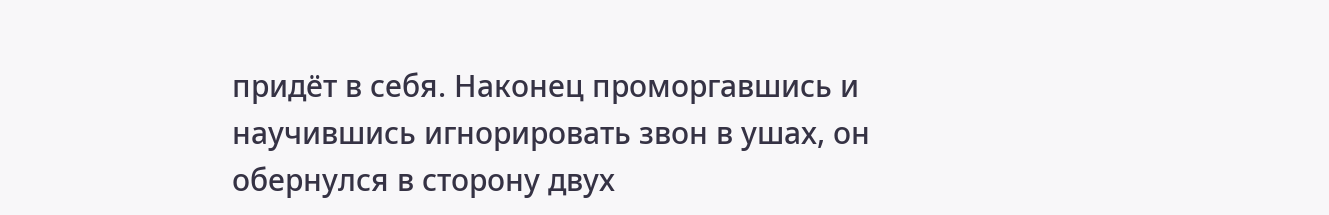придёт в себя. Наконец проморгавшись и научившись игнорировать звон в ушах, он обернулся в сторону двух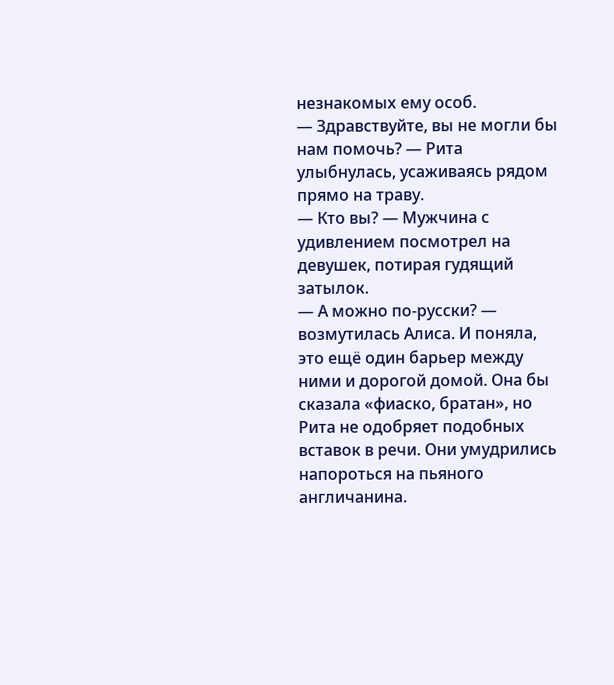незнакомых ему особ.
— Здравствуйте, вы не могли бы нам помочь? — Рита улыбнулась, усаживаясь рядом прямо на траву.
— Кто вы? — Мужчина с удивлением посмотрел на девушек, потирая гудящий затылок.
— А можно по-русски? — возмутилась Алиса. И поняла, это ещё один барьер между ними и дорогой домой. Она бы сказала «фиаско, братан», но Рита не одобряет подобных вставок в речи. Они умудрились напороться на пьяного англичанина.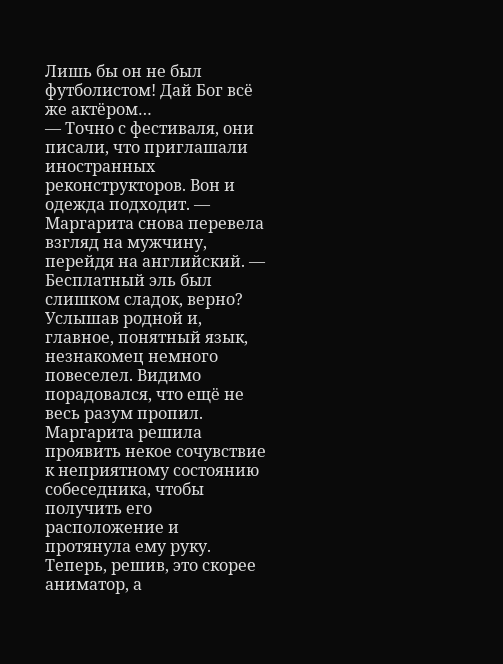Лишь бы он не был футболистом! Дай Бог всё же актёром…
— Точно с фестиваля, они писали, что приглашали иностранных реконструкторов. Вон и одежда подходит. — Маргарита снова перевела взгляд на мужчину, перейдя на английский. — Бесплатный эль был слишком сладок, верно?
Услышав родной и, главное, понятный язык, незнакомец немного повеселел. Видимо порадовался, что ещё не весь разум пропил. Маргарита решила проявить некое сочувствие к неприятному состоянию собеседника, чтобы получить его расположение и протянула ему руку. Теперь, решив, это скорее аниматор, а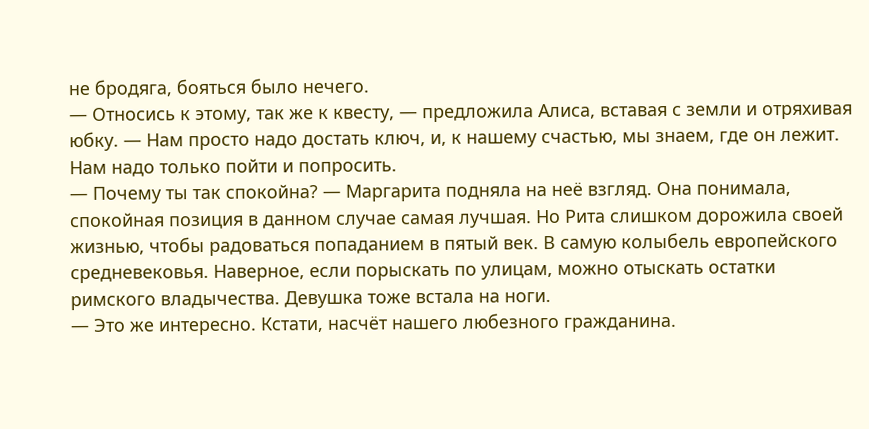не бродяга, бояться было нечего.
— Относись к этому, так же к квесту, — предложила Алиса, вставая с земли и отряхивая юбку. — Нам просто надо достать ключ, и, к нашему счастью, мы знаем, где он лежит. Нам надо только пойти и попросить.
— Почему ты так спокойна? — Маргарита подняла на неё взгляд. Она понимала, спокойная позиция в данном случае самая лучшая. Но Рита слишком дорожила своей жизнью, чтобы радоваться попаданием в пятый век. В самую колыбель европейского средневековья. Наверное, если порыскать по улицам, можно отыскать остатки римского владычества. Девушка тоже встала на ноги.
— Это же интересно. Кстати, насчёт нашего любезного гражданина.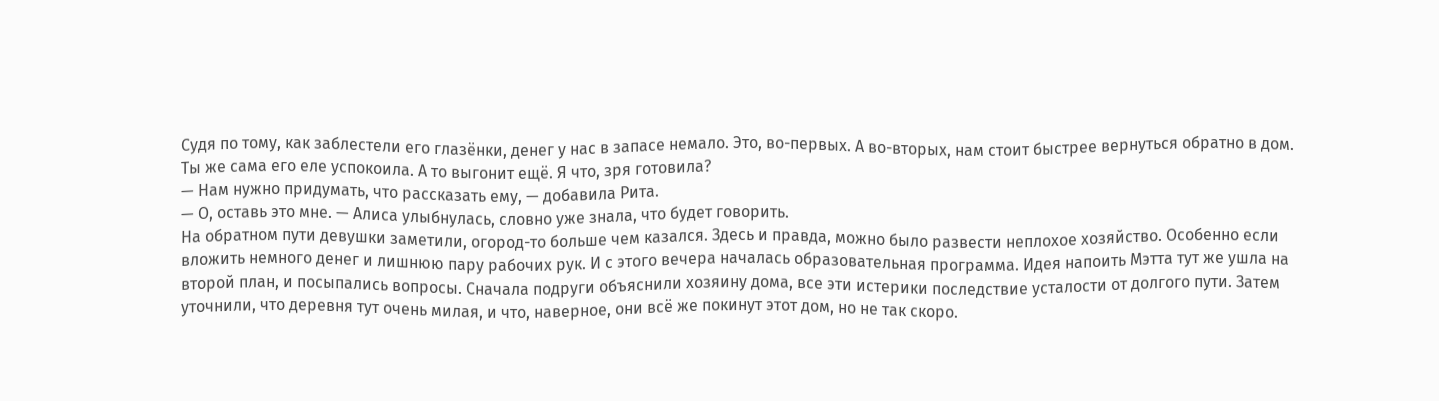Судя по тому, как заблестели его глазёнки, денег у нас в запасе немало. Это, во-первых. А во-вторых, нам стоит быстрее вернуться обратно в дом. Ты же сама его еле успокоила. А то выгонит ещё. Я что, зря готовила?
— Нам нужно придумать, что рассказать ему, — добавила Рита.
— О, оставь это мне. — Алиса улыбнулась, словно уже знала, что будет говорить.
На обратном пути девушки заметили, огород-то больше чем казался. Здесь и правда, можно было развести неплохое хозяйство. Особенно если вложить немного денег и лишнюю пару рабочих рук. И с этого вечера началась образовательная программа. Идея напоить Мэтта тут же ушла на второй план, и посыпались вопросы. Сначала подруги объяснили хозяину дома, все эти истерики последствие усталости от долгого пути. Затем уточнили, что деревня тут очень милая, и что, наверное, они всё же покинут этот дом, но не так скоро.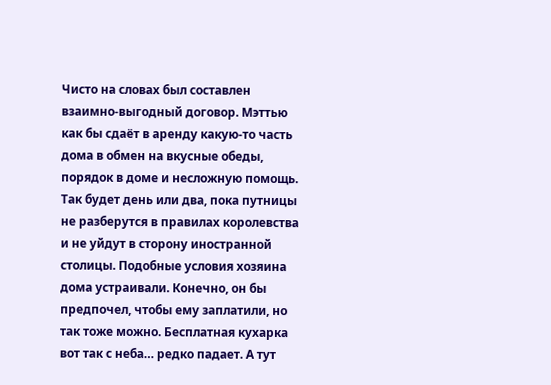Чисто на словах был составлен взаимно-выгодный договор. Мэттью как бы сдаёт в аренду какую-то часть дома в обмен на вкусные обеды, порядок в доме и несложную помощь. Так будет день или два, пока путницы не разберутся в правилах королевства и не уйдут в сторону иностранной столицы. Подобные условия хозяина дома устраивали. Конечно, он бы предпочел, чтобы ему заплатили, но так тоже можно. Бесплатная кухарка вот так с неба… редко падает. А тут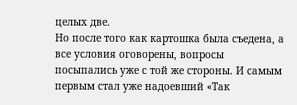целых две.
Но после того как картошка была съедена, а все условия оговорены, вопросы посыпались уже с той же стороны. И самым первым стал уже надоевший «Так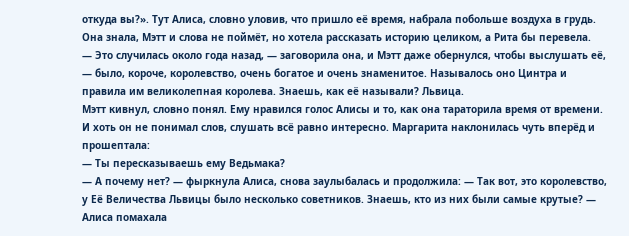откуда вы?». Тут Алиса, словно уловив, что пришло её время, набрала побольше воздуха в грудь. Она знала, Мэтт и слова не поймёт, но хотела рассказать историю целиком, а Рита бы перевела.
— Это случилась около года назад, — заговорила она, и Мэтт даже обернулся, чтобы выслушать её, — было, короче, королевство, очень богатое и очень знаменитое. Называлось оно Цинтра и правила им великолепная королева. Знаешь, как её называли? Львица.
Мэтт кивнул, словно понял. Ему нравился голос Алисы и то, как она тараторила время от времени. И хоть он не понимал слов, слушать всё равно интересно. Маргарита наклонилась чуть вперёд и прошептала:
— Ты пересказываешь ему Ведьмака?
— А почему нет? — фыркнула Алиса, снова заулыбалась и продолжила: — Так вот, это королевство, у Её Величества Львицы было несколько советников. Знаешь, кто из них были самые крутые? — Алиса помахала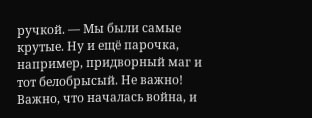ручкой. — Мы были самые крутые. Ну и ещё парочка, например, придворный маг и тот белобрысый. Не важно! Важно, что началась война, и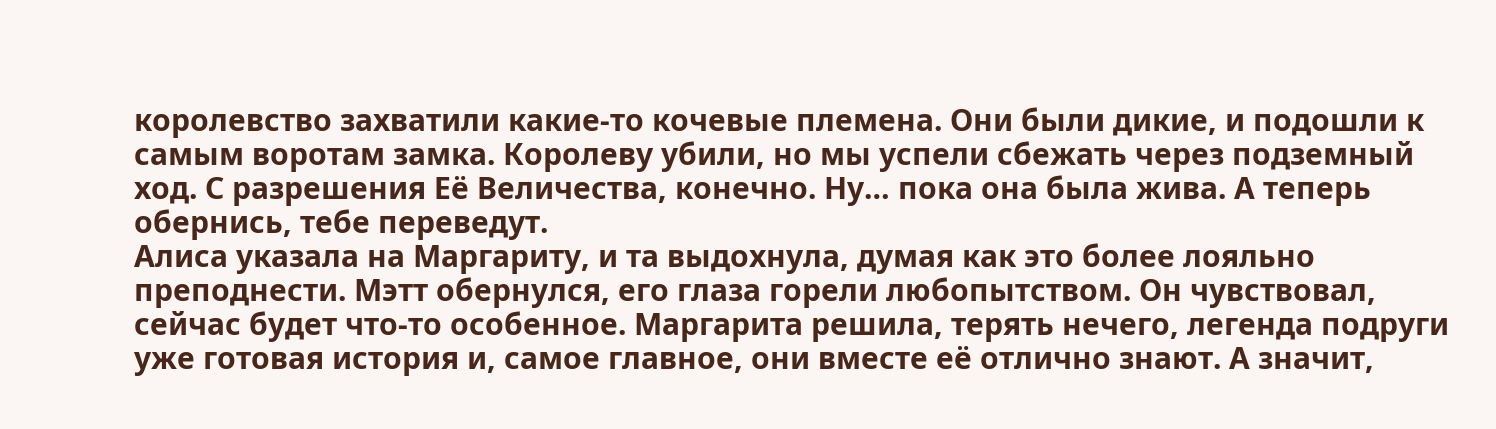королевство захватили какие-то кочевые племена. Они были дикие, и подошли к самым воротам замка. Королеву убили, но мы успели сбежать через подземный ход. С разрешения Её Величества, конечно. Ну… пока она была жива. А теперь обернись, тебе переведут.
Алиса указала на Маргариту, и та выдохнула, думая как это более лояльно преподнести. Мэтт обернулся, его глаза горели любопытством. Он чувствовал, сейчас будет что-то особенное. Маргарита решила, терять нечего, легенда подруги уже готовая история и, самое главное, они вместе её отлично знают. А значит,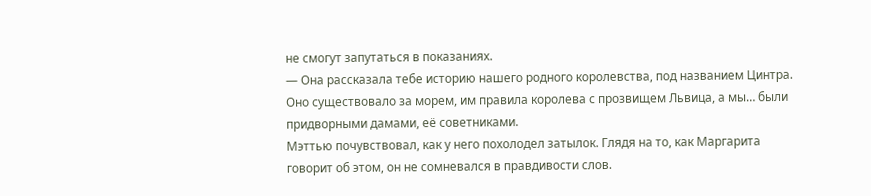не смогут запутаться в показаниях.
— Она рассказала тебе историю нашего родного королевства, под названием Цинтра. Оно существовало за морем, им правила королева с прозвищем Львица, а мы… были придворными дамами, её советниками.
Мэттью почувствовал, как у него похолодел затылок. Глядя на то, как Маргарита говорит об этом, он не сомневался в правдивости слов.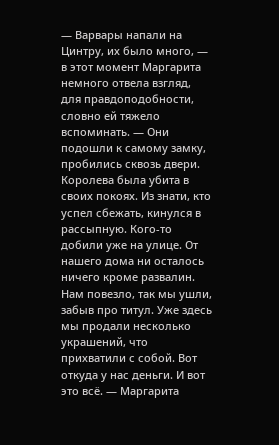— Варвары напали на Цинтру, их было много, — в этот момент Маргарита немного отвела взгляд, для правдоподобности, словно ей тяжело вспоминать. — Они подошли к самому замку, пробились сквозь двери. Королева была убита в своих покоях. Из знати, кто успел сбежать, кинулся в рассыпную. Кого-то добили уже на улице. От нашего дома ни осталось ничего кроме развалин. Нам повезло, так мы ушли, забыв про титул. Уже здесь мы продали несколько украшений, что прихватили с собой. Вот откуда у нас деньги. И вот это всё. — Маргарита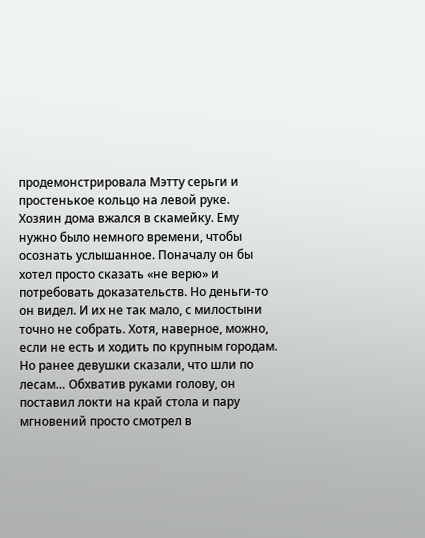продемонстрировала Мэтту серьги и простенькое кольцо на левой руке.
Хозяин дома вжался в скамейку. Ему нужно было немного времени, чтобы осознать услышанное. Поначалу он бы хотел просто сказать «не верю» и потребовать доказательств. Но деньги-то он видел. И их не так мало, с милостыни точно не собрать. Хотя, наверное, можно, если не есть и ходить по крупным городам. Но ранее девушки сказали, что шли по лесам… Обхватив руками голову, он поставил локти на край стола и пару мгновений просто смотрел в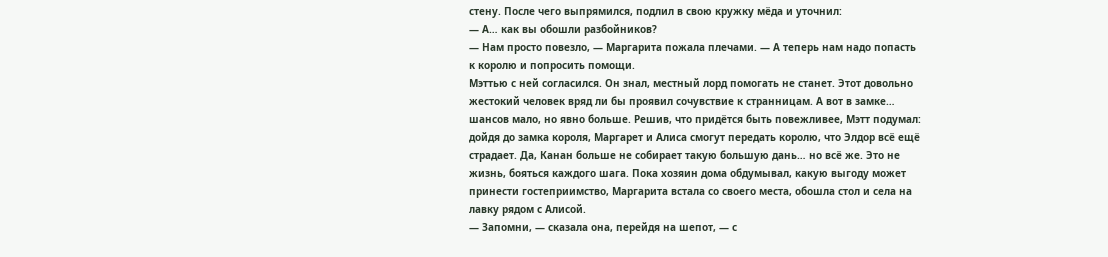стену. После чего выпрямился, подлил в свою кружку мёда и уточнил:
— А… как вы обошли разбойников?
— Нам просто повезло, — Маргарита пожала плечами. — А теперь нам надо попасть к королю и попросить помощи.
Мэттью с ней согласился. Он знал, местный лорд помогать не станет. Этот довольно жестокий человек вряд ли бы проявил сочувствие к странницам. А вот в замке… шансов мало, но явно больше. Решив, что придётся быть повежливее, Мэтт подумал: дойдя до замка короля, Маргарет и Алиса смогут передать королю, что Элдор всё ещё страдает. Да, Канан больше не собирает такую большую дань… но всё же. Это не жизнь, бояться каждого шага. Пока хозяин дома обдумывал, какую выгоду может принести гостеприимство, Маргарита встала со своего места, обошла стол и села на лавку рядом с Алисой.
— Запомни, — сказала она, перейдя на шепот, — с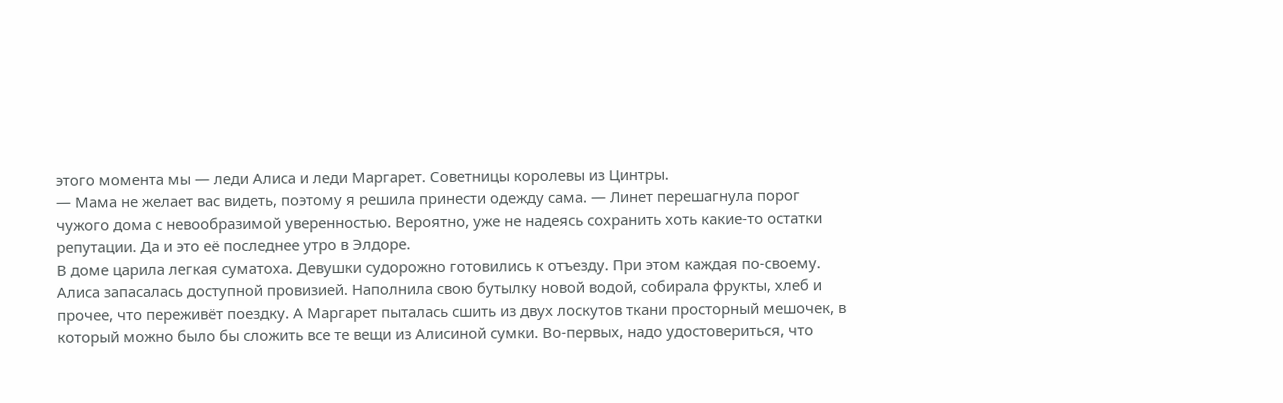этого момента мы — леди Алиса и леди Маргарет. Советницы королевы из Цинтры.
— Мама не желает вас видеть, поэтому я решила принести одежду сама. — Линет перешагнула порог чужого дома с невообразимой уверенностью. Вероятно, уже не надеясь сохранить хоть какие-то остатки репутации. Да и это её последнее утро в Элдоре.
В доме царила легкая суматоха. Девушки судорожно готовились к отъезду. При этом каждая по-своему. Алиса запасалась доступной провизией. Наполнила свою бутылку новой водой, собирала фрукты, хлеб и прочее, что переживёт поездку. А Маргарет пыталась сшить из двух лоскутов ткани просторный мешочек, в который можно было бы сложить все те вещи из Алисиной сумки. Во-первых, надо удостовериться, что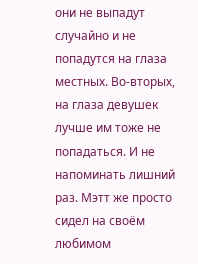они не выпадут случайно и не попадутся на глаза местных. Во-вторых, на глаза девушек лучше им тоже не попадаться. И не напоминать лишний раз. Мэтт же просто сидел на своём любимом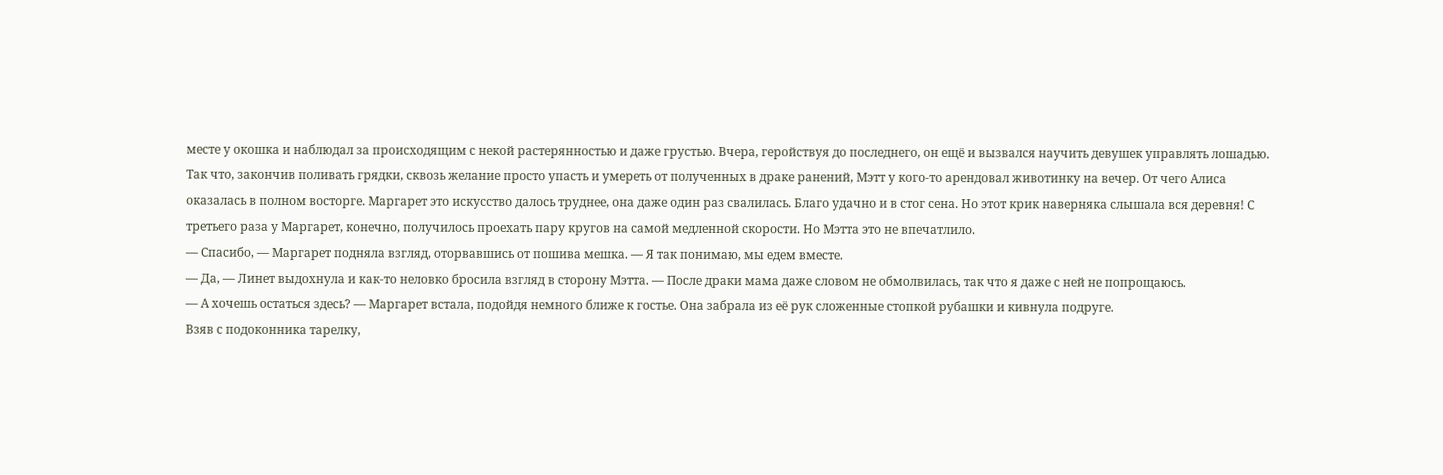месте у окошка и наблюдал за происходящим с некой растерянностью и даже грустью. Вчера, геройствуя до последнего, он ещё и вызвался научить девушек управлять лошадью. Так что, закончив поливать грядки, сквозь желание просто упасть и умереть от полученных в драке ранений, Мэтт у кого-то арендовал животинку на вечер. От чего Алиса оказалась в полном восторге. Маргарет это искусство далось труднее, она даже один раз свалилась. Благо удачно и в стог сена. Но этот крик наверняка слышала вся деревня! С третьего раза у Маргарет, конечно, получилось проехать пару кругов на самой медленной скорости. Но Мэтта это не впечатлило.
— Спасибо, — Маргарет подняла взгляд, оторвавшись от пошива мешка. — Я так понимаю, мы едем вместе.
— Да, — Линет выдохнула и как-то неловко бросила взгляд в сторону Мэтта. — После драки мама даже словом не обмолвилась, так что я даже с ней не попрощаюсь.
— А хочешь остаться здесь? — Маргарет встала, подойдя немного ближе к гостье. Она забрала из её рук сложенные стопкой рубашки и кивнула подруге.
Взяв с подоконника тарелку,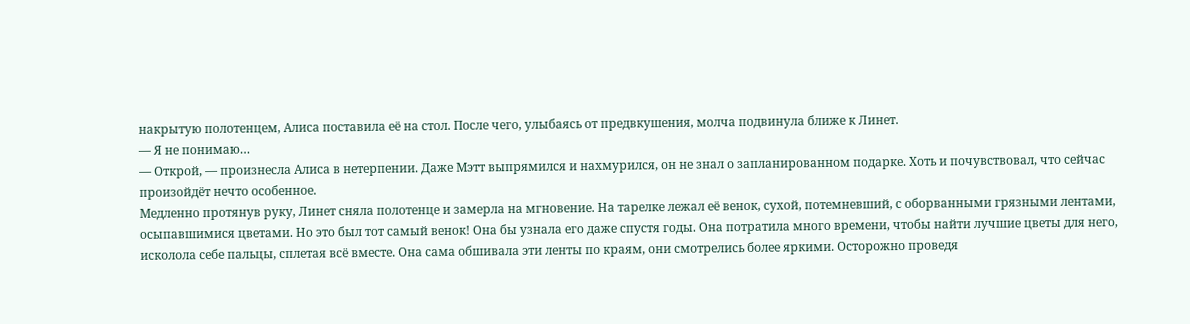накрытую полотенцем, Алиса поставила её на стол. После чего, улыбаясь от предвкушения, молча подвинула ближе к Линет.
— Я не понимаю…
— Открой, — произнесла Алиса в нетерпении. Даже Мэтт выпрямился и нахмурился, он не знал о запланированном подарке. Хоть и почувствовал, что сейчас произойдёт нечто особенное.
Медленно протянув руку, Линет сняла полотенце и замерла на мгновение. На тарелке лежал её венок, сухой, потемневший, с оборванными грязными лентами, осыпавшимися цветами. Но это был тот самый венок! Она бы узнала его даже спустя годы. Она потратила много времени, чтобы найти лучшие цветы для него, исколола себе пальцы, сплетая всё вместе. Она сама обшивала эти ленты по краям, они смотрелись более яркими. Осторожно проведя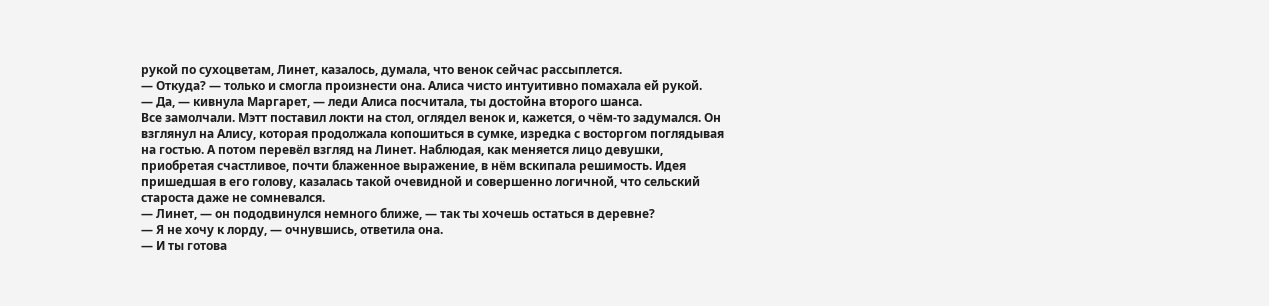рукой по сухоцветам, Линет, казалось, думала, что венок сейчас рассыплется.
— Откуда? — только и смогла произнести она. Алиса чисто интуитивно помахала ей рукой.
— Да, — кивнула Маргарет, — леди Алиса посчитала, ты достойна второго шанса.
Все замолчали. Мэтт поставил локти на стол, оглядел венок и, кажется, о чём-то задумался. Он взглянул на Алису, которая продолжала копошиться в сумке, изредка с восторгом поглядывая на гостью. А потом перевёл взгляд на Линет. Наблюдая, как меняется лицо девушки, приобретая счастливое, почти блаженное выражение, в нём вскипала решимость. Идея пришедшая в его голову, казалась такой очевидной и совершенно логичной, что сельский староста даже не сомневался.
— Линет, — он пододвинулся немного ближе, — так ты хочешь остаться в деревне?
— Я не хочу к лорду, — очнувшись, ответила она.
— И ты готова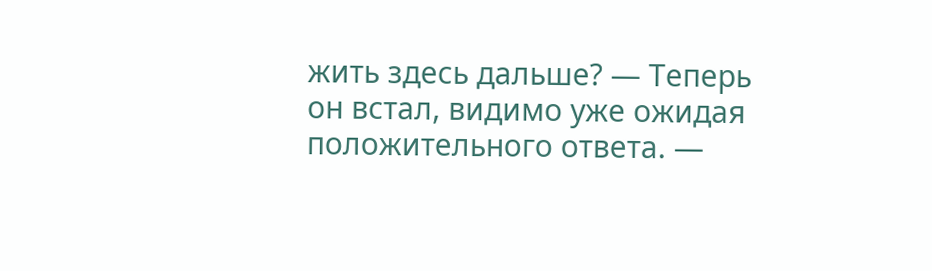жить здесь дальше? — Теперь он встал, видимо уже ожидая положительного ответа. —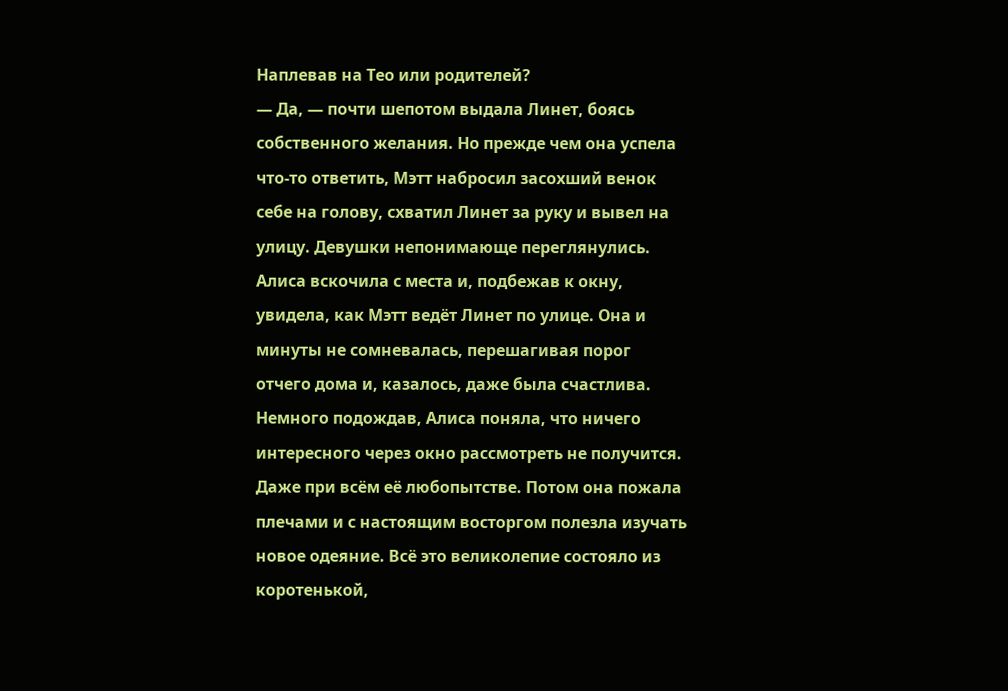Наплевав на Тео или родителей?
— Да, — почти шепотом выдала Линет, боясь собственного желания. Но прежде чем она успела что-то ответить, Мэтт набросил засохший венок себе на голову, схватил Линет за руку и вывел на улицу. Девушки непонимающе переглянулись. Алиса вскочила с места и, подбежав к окну, увидела, как Мэтт ведёт Линет по улице. Она и минуты не сомневалась, перешагивая порог отчего дома и, казалось, даже была счастлива. Немного подождав, Алиса поняла, что ничего интересного через окно рассмотреть не получится. Даже при всём её любопытстве. Потом она пожала плечами и с настоящим восторгом полезла изучать новое одеяние. Всё это великолепие состояло из коротенькой,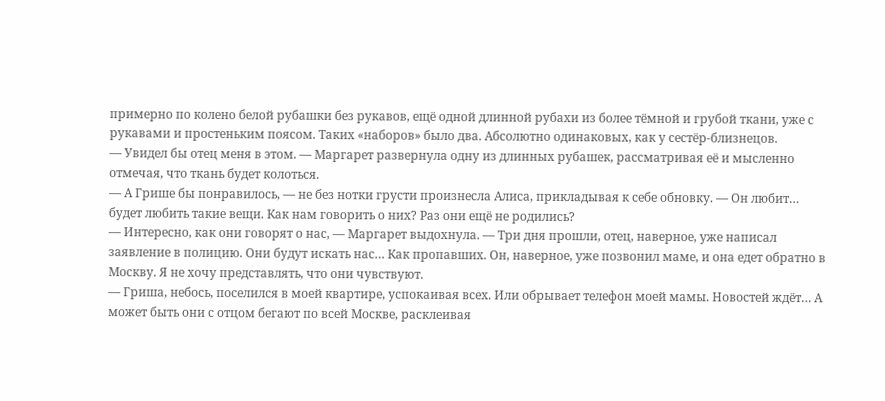примерно по колено белой рубашки без рукавов, ещё одной длинной рубахи из более тёмной и грубой ткани, уже с рукавами и простеньким поясом. Таких «наборов» было два. Абсолютно одинаковых, как у сестёр-близнецов.
— Увидел бы отец меня в этом. — Маргарет развернула одну из длинных рубашек, рассматривая её и мысленно отмечая, что ткань будет колоться.
— А Грише бы понравилось, — не без нотки грусти произнесла Алиса, прикладывая к себе обновку. — Он любит… будет любить такие вещи. Как нам говорить о них? Раз они ещё не родились?
— Интересно, как они говорят о нас, — Маргарет выдохнула. — Три дня прошли, отец, наверное, уже написал заявление в полицию. Они будут искать нас… Как пропавших. Он, наверное, уже позвонил маме, и она едет обратно в Москву. Я не хочу представлять, что они чувствуют.
— Гриша, небось, поселился в моей квартире, успокаивая всех. Или обрывает телефон моей мамы. Новостей ждёт… А может быть они с отцом бегают по всей Москве, расклеивая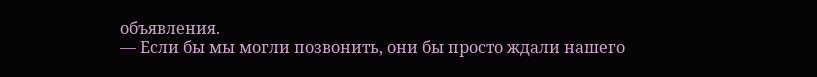объявления.
— Если бы мы могли позвонить, они бы просто ждали нашего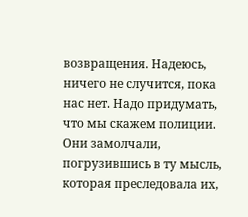возвращения. Надеюсь, ничего не случится, пока нас нет. Надо придумать, что мы скажем полиции.
Они замолчали, погрузившись в ту мысль, которая преследовала их,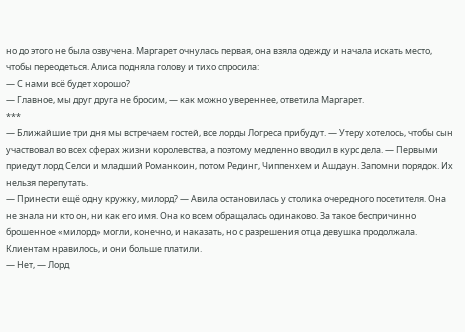но до этого не была озвучена. Маргарет очнулась первая, она взяла одежду и начала искать место, чтобы переодеться. Алиса подняла голову и тихо спросила:
— С нами всё будет хорошо?
— Главное, мы друг друга не бросим, — как можно увереннее, ответила Маргарет.
***
— Ближайшие три дня мы встречаем гостей, все лорды Логреса прибудут. — Утеру хотелось, чтобы сын участвовал во всех сферах жизни королевства, а поэтому медленно вводил в курс дела. — Первыми приедут лорд Селси и младший Романкоин, потом Рединг, Чиппенхем и Ашдаун. Запомни порядок. Их нельзя перепутать.
— Принести ещё одну кружку, милорд? — Авила остановилась у столика очередного посетителя. Она не знала ни кто он, ни как его имя. Она ко всем обращалась одинаково. За такое беспричинно брошенное «милорд» могли, конечно, и наказать, но с разрешения отца девушка продолжала. Клиентам нравилось, и они больше платили.
— Нет, — Лорд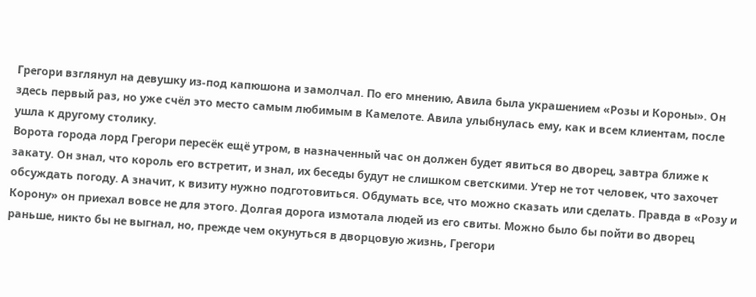Грегори взглянул на девушку из-под капюшона и замолчал. По его мнению, Авила была украшением «Розы и Короны». Он здесь первый раз, но уже счёл это место самым любимым в Камелоте. Авила улыбнулась ему, как и всем клиентам, после ушла к другому столику.
Ворота города лорд Грегори пересёк ещё утром, в назначенный час он должен будет явиться во дворец, завтра ближе к закату. Он знал, что король его встретит, и знал, их беседы будут не слишком светскими. Утер не тот человек, что захочет обсуждать погоду. А значит, к визиту нужно подготовиться. Обдумать все, что можно сказать или сделать. Правда в «Розу и Корону» он приехал вовсе не для этого. Долгая дорога измотала людей из его свиты. Можно было бы пойти во дворец раньше, никто бы не выгнал, но, прежде чем окунуться в дворцовую жизнь, Грегори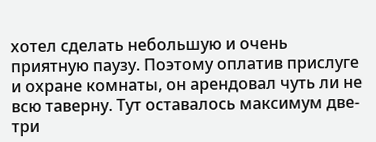хотел сделать небольшую и очень приятную паузу. Поэтому оплатив прислуге и охране комнаты, он арендовал чуть ли не всю таверну. Тут оставалось максимум две-три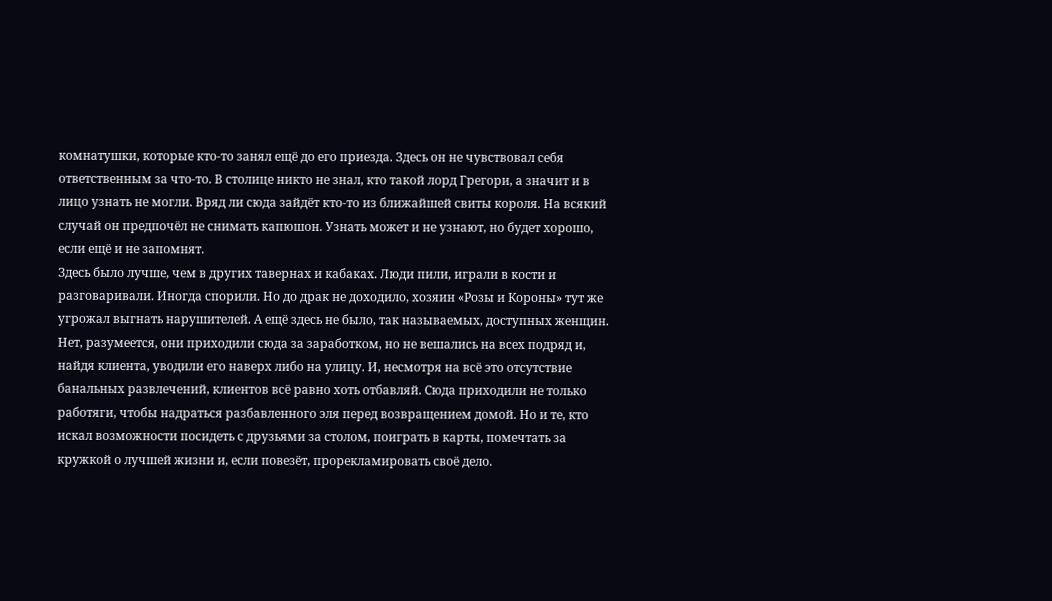комнатушки, которые кто-то занял ещё до его приезда. Здесь он не чувствовал себя ответственным за что-то. В столице никто не знал, кто такой лорд Грегори, а значит и в лицо узнать не могли. Вряд ли сюда зайдёт кто-то из ближайшей свиты короля. На всякий случай он предпочёл не снимать капюшон. Узнать может и не узнают, но будет хорошо, если ещё и не запомнят.
Здесь было лучше, чем в других тавернах и кабаках. Люди пили, играли в кости и разговаривали. Иногда спорили. Но до драк не доходило, хозяин «Розы и Короны» тут же угрожал выгнать нарушителей. А ещё здесь не было, так называемых, доступных женщин. Нет, разумеется, они приходили сюда за заработком, но не вешались на всех подряд и, найдя клиента, уводили его наверх либо на улицу. И, несмотря на всё это отсутствие банальных развлечений, клиентов всё равно хоть отбавляй. Сюда приходили не только работяги, чтобы надраться разбавленного эля перед возвращением домой. Но и те, кто искал возможности посидеть с друзьями за столом, поиграть в карты, помечтать за кружкой о лучшей жизни и, если повезёт, прорекламировать своё дело.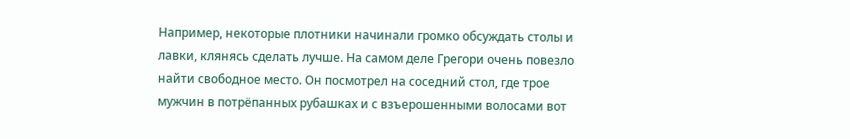Например, некоторые плотники начинали громко обсуждать столы и лавки, клянясь сделать лучше. На самом деле Грегори очень повезло найти свободное место. Он посмотрел на соседний стол, где трое мужчин в потрёпанных рубашках и с взъерошенными волосами вот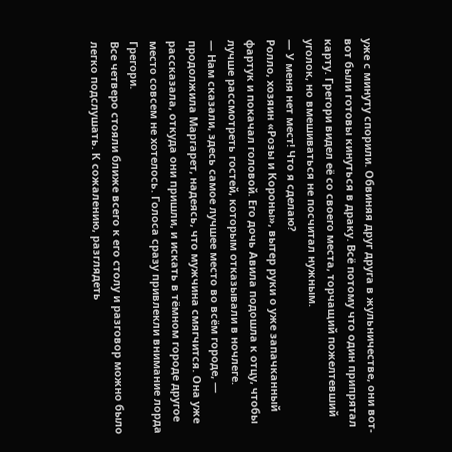уже с минуту спорили. Обвиняя друг друга в жульничестве, они вот-вот были готовы кинуться в драку. Всё потому что один припрятал карту. Грегори видел её со своего места, торчащий пожелтевший уголок, но вмешиваться не посчитал нужным.
— У меня нет мест! Что я сделаю?
Ролло, хозяин «Розы и Короны», вытер руки о уже запачканный фартук и покачал головой. Его дочь Авила подошла к отцу, чтобы лучше рассмотреть гостей, которым отказывали в ночлеге.
— Нам сказали, здесь самое лучшее место во всём городе, — продолжила Маргарет, надеясь, что мужчина смягчится. Она уже рассказала, откуда они пришли, и искать в тёмном городе другое место совсем не хотелось. Голоса сразу привлекли внимание лорда Грегори.
Все четверо стояли ближе всего к его столу и разговор можно было легко подслушать. К сожалению, разглядеть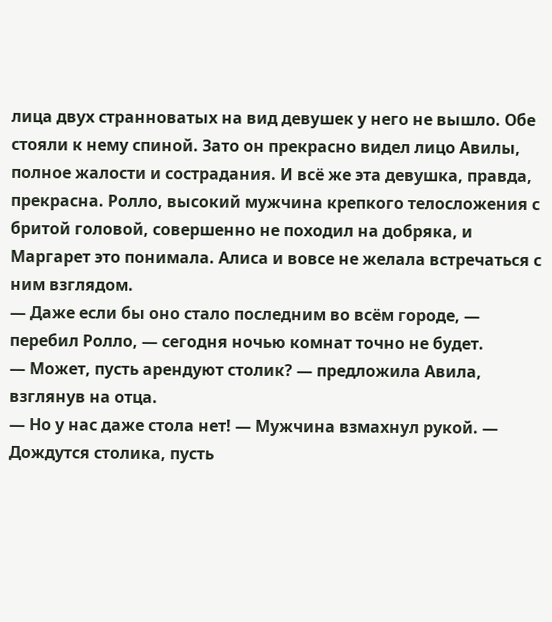лица двух странноватых на вид девушек у него не вышло. Обе стояли к нему спиной. Зато он прекрасно видел лицо Авилы, полное жалости и сострадания. И всё же эта девушка, правда, прекрасна. Ролло, высокий мужчина крепкого телосложения с бритой головой, совершенно не походил на добряка, и Маргарет это понимала. Алиса и вовсе не желала встречаться с ним взглядом.
— Даже если бы оно стало последним во всём городе, — перебил Ролло, — сегодня ночью комнат точно не будет.
— Может, пусть арендуют столик? — предложила Авила, взглянув на отца.
— Но у нас даже стола нет! — Мужчина взмахнул рукой. — Дождутся столика, пусть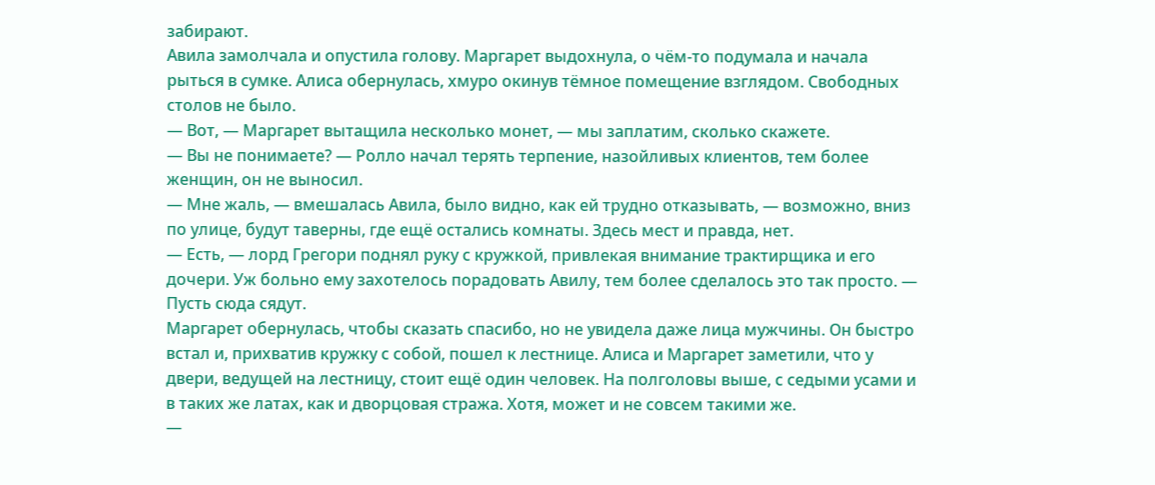забирают.
Авила замолчала и опустила голову. Маргарет выдохнула, о чём-то подумала и начала рыться в сумке. Алиса обернулась, хмуро окинув тёмное помещение взглядом. Свободных столов не было.
— Вот, — Маргарет вытащила несколько монет, — мы заплатим, сколько скажете.
— Вы не понимаете? — Ролло начал терять терпение, назойливых клиентов, тем более женщин, он не выносил.
— Мне жаль, — вмешалась Авила, было видно, как ей трудно отказывать, — возможно, вниз по улице, будут таверны, где ещё остались комнаты. Здесь мест и правда, нет.
— Есть, — лорд Грегори поднял руку с кружкой, привлекая внимание трактирщика и его дочери. Уж больно ему захотелось порадовать Авилу, тем более сделалось это так просто. — Пусть сюда сядут.
Маргарет обернулась, чтобы сказать спасибо, но не увидела даже лица мужчины. Он быстро встал и, прихватив кружку с собой, пошел к лестнице. Алиса и Маргарет заметили, что у двери, ведущей на лестницу, стоит ещё один человек. На полголовы выше, с седыми усами и в таких же латах, как и дворцовая стража. Хотя, может и не совсем такими же.
—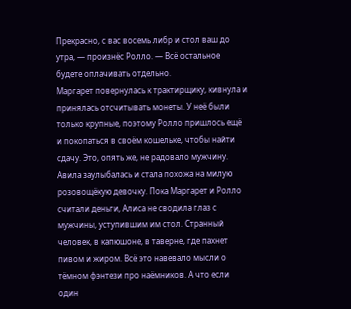Прекрасно, с вас восемь либр и стол ваш до утра, — произнёс Ролло. — Всё остальное будете оплачивать отдельно.
Маргарет повернулась к трактирщику, кивнула и принялась отсчитывать монеты. У неё были только крупные, поэтому Ролло пришлось ещё и покопаться в своём кошельке, чтобы найти сдачу. Это, опять же, не радовало мужчину. Авила заулыбалась и стала похожа на милую розовощёкую девочку. Пока Маргарет и Ролло считали деньги, Алиса не сводила глаз с мужчины, уступившим им стол. Странный человек, в капюшоне, в таверне, где пахнет пивом и жиром. Всё это навевало мысли о тёмном фэнтези про наёмников. А что если один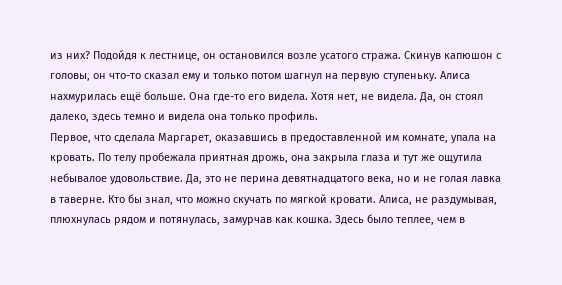из них? Подойдя к лестнице, он остановился возле усатого стража. Скинув капюшон с головы, он что-то сказал ему и только потом шагнул на первую ступеньку. Алиса нахмурилась ещё больше. Она где-то его видела. Хотя нет, не видела. Да, он стоял далеко, здесь темно и видела она только профиль.
Первое, что сделала Маргарет, оказавшись в предоставленной им комнате, упала на кровать. По телу пробежала приятная дрожь, она закрыла глаза и тут же ощутила небывалое удовольствие. Да, это не перина девятнадцатого века, но и не голая лавка в таверне. Кто бы знал, что можно скучать по мягкой кровати. Алиса, не раздумывая, плюхнулась рядом и потянулась, замурчав как кошка. Здесь было теплее, чем в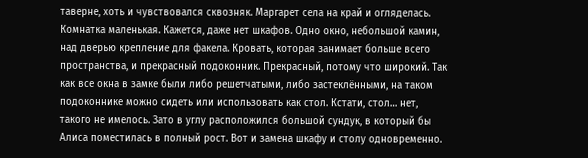таверне, хоть и чувствовался сквозняк. Маргарет села на край и огляделась. Комнатка маленькая. Кажется, даже нет шкафов. Одно окно, небольшой камин, над дверью крепление для факела. Кровать, которая занимает больше всего пространства, и прекрасный подоконник. Прекрасный, потому что широкий. Так как все окна в замке были либо решетчатыми, либо застеклёнными, на таком подоконнике можно сидеть или использовать как стол. Кстати, стол… нет, такого не имелось. Зато в углу расположился большой сундук, в который бы Алиса поместилась в полный рост. Вот и замена шкафу и столу одновременно.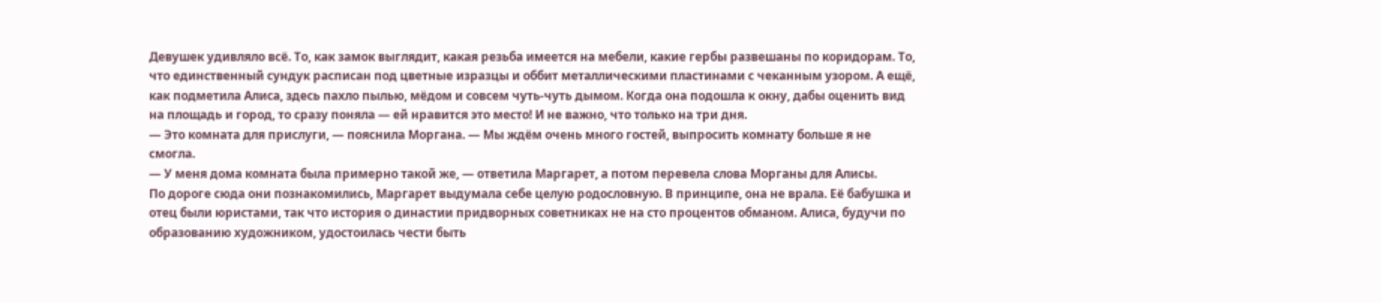Девушек удивляло всё. То, как замок выглядит, какая резьба имеется на мебели, какие гербы развешаны по коридорам. То, что единственный сундук расписан под цветные изразцы и оббит металлическими пластинами с чеканным узором. А ещё, как подметила Алиса, здесь пахло пылью, мёдом и совсем чуть-чуть дымом. Когда она подошла к окну, дабы оценить вид на площадь и город, то сразу поняла — ей нравится это место! И не важно, что только на три дня.
— Это комната для прислуги, — пояснила Моргана. — Мы ждём очень много гостей, выпросить комнату больше я не смогла.
— У меня дома комната была примерно такой же, — ответила Маргарет, а потом перевела слова Морганы для Алисы.
По дороге сюда они познакомились, Маргарет выдумала себе целую родословную. В принципе, она не врала. Её бабушка и отец были юристами, так что история о династии придворных советниках не на сто процентов обманом. Алиса, будучи по образованию художником, удостоилась чести быть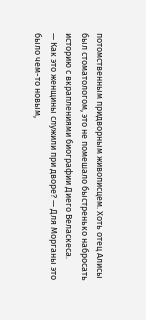потомственным придворным живописцем. Хоть отец Алисы был стоматологом, это не помешало быстренько набросать историю с вкраплениями биографии Диего Веласкеса.
— Как это женщины служили при дворе? — Для Морганы это было чем-то новым,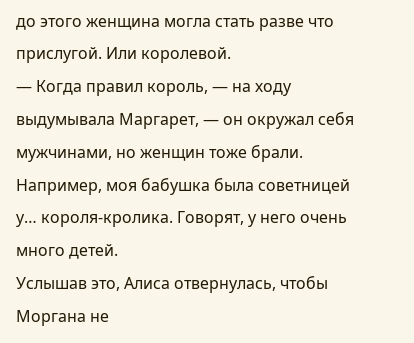до этого женщина могла стать разве что прислугой. Или королевой.
— Когда правил король, — на ходу выдумывала Маргарет, — он окружал себя мужчинами, но женщин тоже брали. Например, моя бабушка была советницей у… короля-кролика. Говорят, у него очень много детей.
Услышав это, Алиса отвернулась, чтобы Моргана не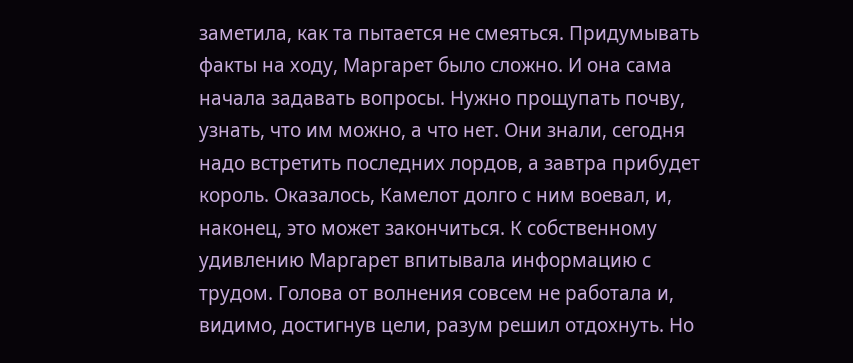заметила, как та пытается не смеяться. Придумывать факты на ходу, Маргарет было сложно. И она сама начала задавать вопросы. Нужно прощупать почву, узнать, что им можно, а что нет. Они знали, сегодня надо встретить последних лордов, а завтра прибудет король. Оказалось, Камелот долго с ним воевал, и, наконец, это может закончиться. К собственному удивлению Маргарет впитывала информацию с трудом. Голова от волнения совсем не работала и, видимо, достигнув цели, разум решил отдохнуть. Но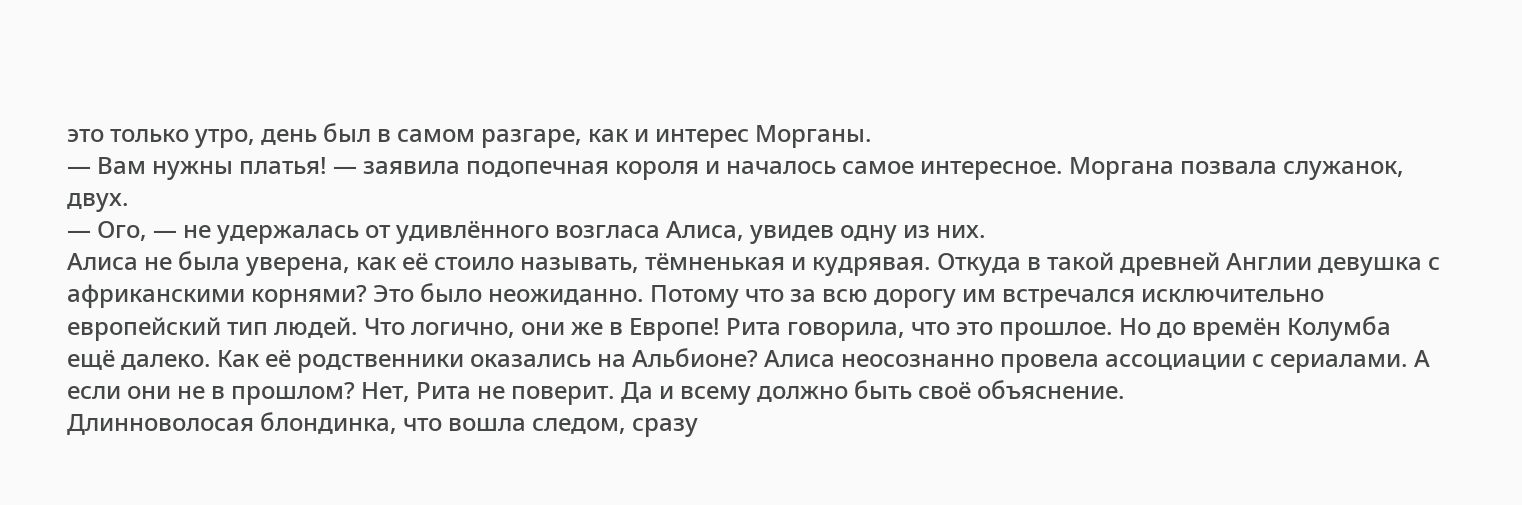это только утро, день был в самом разгаре, как и интерес Морганы.
— Вам нужны платья! — заявила подопечная короля и началось самое интересное. Моргана позвала служанок, двух.
— Ого, — не удержалась от удивлённого возгласа Алиса, увидев одну из них.
Алиса не была уверена, как её стоило называть, тёмненькая и кудрявая. Откуда в такой древней Англии девушка с африканскими корнями? Это было неожиданно. Потому что за всю дорогу им встречался исключительно европейский тип людей. Что логично, они же в Европе! Рита говорила, что это прошлое. Но до времён Колумба ещё далеко. Как её родственники оказались на Альбионе? Алиса неосознанно провела ассоциации с сериалами. А если они не в прошлом? Нет, Рита не поверит. Да и всему должно быть своё объяснение.
Длинноволосая блондинка, что вошла следом, сразу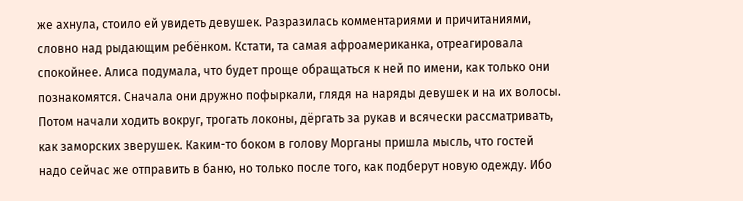же ахнула, стоило ей увидеть девушек. Разразилась комментариями и причитаниями, словно над рыдающим ребёнком. Кстати, та самая афроамериканка, отреагировала спокойнее. Алиса подумала, что будет проще обращаться к ней по имени, как только они познакомятся. Сначала они дружно пофыркали, глядя на наряды девушек и на их волосы. Потом начали ходить вокруг, трогать локоны, дёргать за рукав и всячески рассматривать, как заморских зверушек. Каким-то боком в голову Морганы пришла мысль, что гостей надо сейчас же отправить в баню, но только после того, как подберут новую одежду. Ибо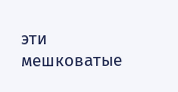эти мешковатые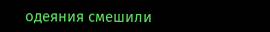одеяния смешили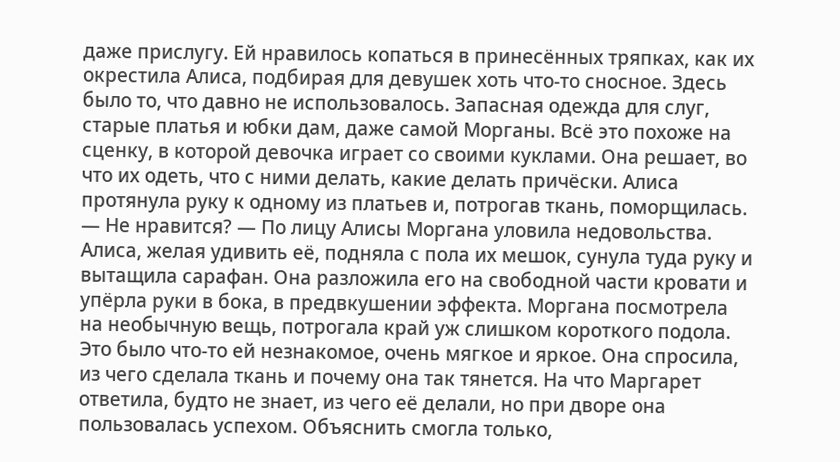даже прислугу. Ей нравилось копаться в принесённых тряпках, как их окрестила Алиса, подбирая для девушек хоть что-то сносное. Здесь было то, что давно не использовалось. Запасная одежда для слуг, старые платья и юбки дам, даже самой Морганы. Всё это похоже на сценку, в которой девочка играет со своими куклами. Она решает, во что их одеть, что с ними делать, какие делать причёски. Алиса протянула руку к одному из платьев и, потрогав ткань, поморщилась.
— Не нравится? — По лицу Алисы Моргана уловила недовольства.
Алиса, желая удивить её, подняла с пола их мешок, сунула туда руку и вытащила сарафан. Она разложила его на свободной части кровати и упёрла руки в бока, в предвкушении эффекта. Моргана посмотрела на необычную вещь, потрогала край уж слишком короткого подола. Это было что-то ей незнакомое, очень мягкое и яркое. Она спросила, из чего сделала ткань и почему она так тянется. На что Маргарет ответила, будто не знает, из чего её делали, но при дворе она пользовалась успехом. Объяснить смогла только,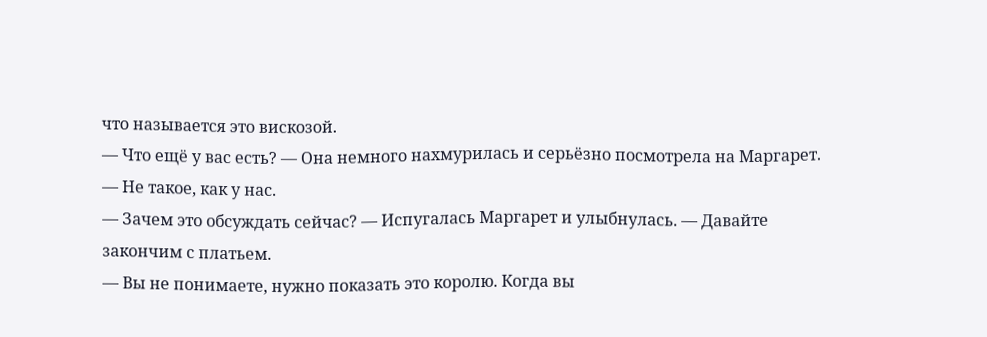что называется это вискозой.
— Что ещё у вас есть? — Она немного нахмурилась и серьёзно посмотрела на Маргарет. — Не такое, как у нас.
— Зачем это обсуждать сейчас? — Испугалась Маргарет и улыбнулась. — Давайте закончим с платьем.
— Вы не понимаете, нужно показать это королю. Когда вы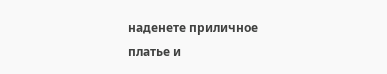наденете приличное платье и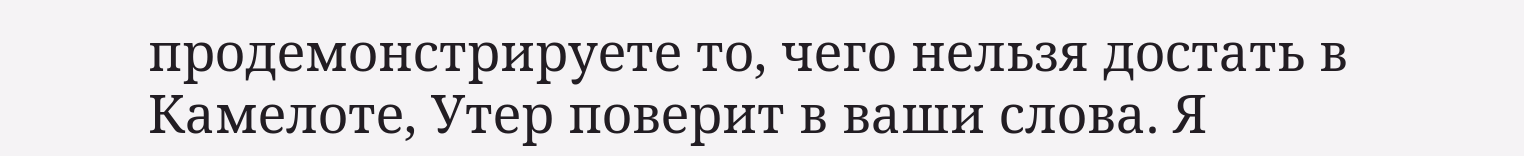продемонстрируете то, чего нельзя достать в Камелоте, Утер поверит в ваши слова. Я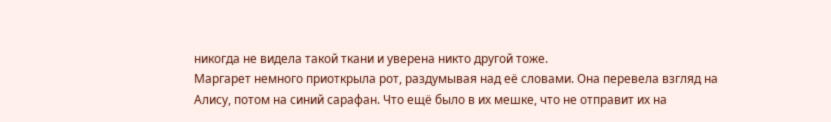никогда не видела такой ткани и уверена никто другой тоже.
Маргарет немного приоткрыла рот, раздумывая над её словами. Она перевела взгляд на Алису, потом на синий сарафан. Что ещё было в их мешке, что не отправит их на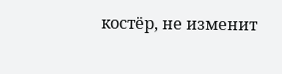костёр, не изменит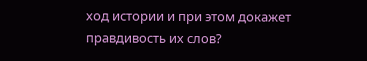ход истории и при этом докажет правдивость их слов?